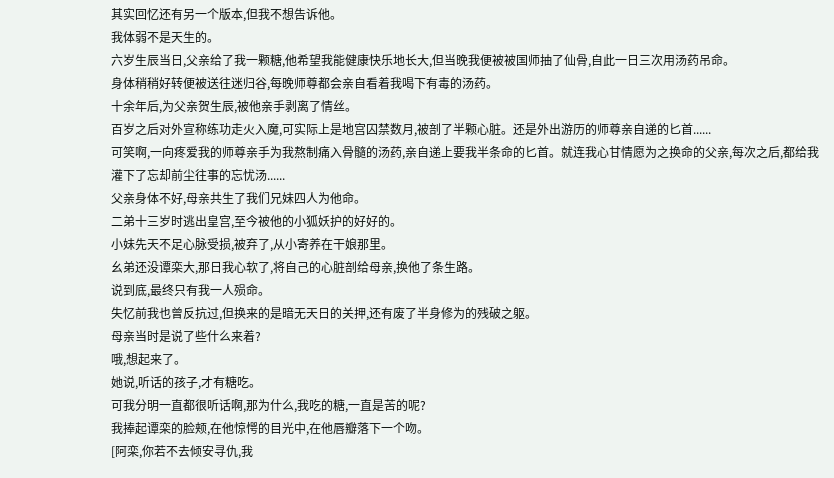其实回忆还有另一个版本,但我不想告诉他。
我体弱不是天生的。
六岁生辰当日,父亲给了我一颗糖,他希望我能健康快乐地长大,但当晚我便被被国师抽了仙骨,自此一日三次用汤药吊命。
身体稍稍好转便被送往迷归谷,每晚师尊都会亲自看着我喝下有毒的汤药。
十余年后,为父亲贺生辰,被他亲手剥离了情丝。
百岁之后对外宣称练功走火入魔,可实际上是地宫囚禁数月,被剖了半颗心脏。还是外出游历的师尊亲自递的匕首......
可笑啊,一向疼爱我的师尊亲手为我熬制痛入骨髓的汤药,亲自递上要我半条命的匕首。就连我心甘情愿为之换命的父亲,每次之后,都给我灌下了忘却前尘往事的忘忧汤......
父亲身体不好,母亲共生了我们兄妹四人为他命。
二弟十三岁时逃出皇宫,至今被他的小狐妖护的好好的。
小妹先天不足心脉受损,被弃了,从小寄养在干娘那里。
幺弟还没谭栾大,那日我心软了,将自己的心脏剖给母亲,换他了条生路。
说到底,最终只有我一人殒命。
失忆前我也曾反抗过,但换来的是暗无天日的关押,还有废了半身修为的残破之躯。
母亲当时是说了些什么来着?
哦,想起来了。
她说,听话的孩子,才有糖吃。
可我分明一直都很听话啊,那为什么,我吃的糖,一直是苦的呢?
我捧起谭栾的脸颊,在他惊愕的目光中,在他唇瓣落下一个吻。
[阿栾,你若不去倾安寻仇,我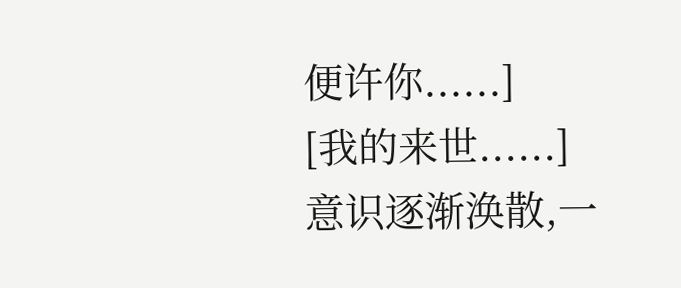便许你......]
[我的来世......]
意识逐渐涣散,一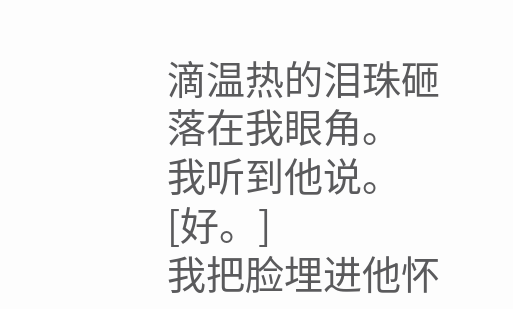滴温热的泪珠砸落在我眼角。
我听到他说。
[好。]
我把脸埋进他怀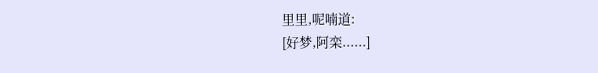里里,呢喃道:
[好梦,阿栾......]